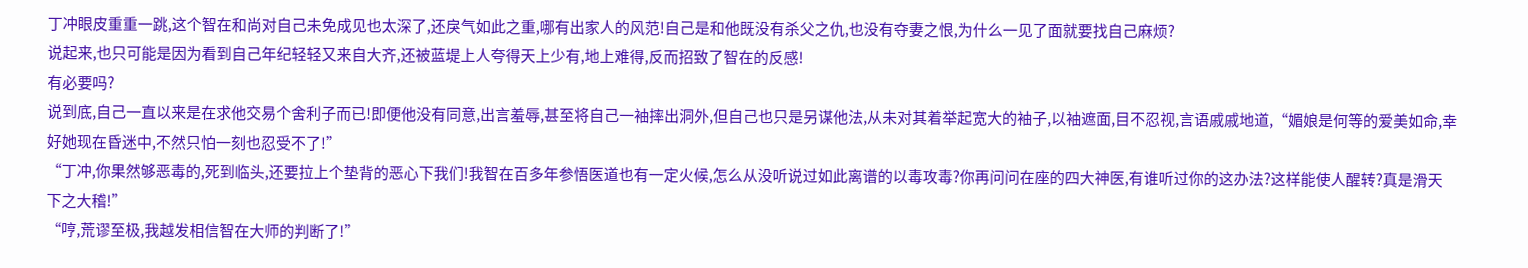丁冲眼皮重重一跳,这个智在和尚对自己未免成见也太深了,还戾气如此之重,哪有出家人的风范!自己是和他既没有杀父之仇,也没有夺妻之恨,为什么一见了面就要找自己麻烦?
说起来,也只可能是因为看到自己年纪轻轻又来自大齐,还被蓝堤上人夸得天上少有,地上难得,反而招致了智在的反感!
有必要吗?
说到底,自己一直以来是在求他交易个舍利子而已!即便他没有同意,出言羞辱,甚至将自己一袖摔出洞外,但自己也只是另谋他法,从未对其着举起宽大的袖子,以袖遮面,目不忍视,言语戚戚地道,“媚娘是何等的爱美如命,幸好她现在昏迷中,不然只怕一刻也忍受不了!”
“丁冲,你果然够恶毒的,死到临头,还要拉上个垫背的恶心下我们!我智在百多年参悟医道也有一定火候,怎么从没听说过如此离谱的以毒攻毒?你再问问在座的四大神医,有谁听过你的这办法?这样能使人醒转?真是滑天下之大稽!”
“哼,荒谬至极,我越发相信智在大师的判断了!”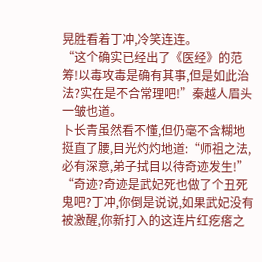晃胜看着丁冲,冷笑连连。
“这个确实已经出了《医经》的范筹!以毒攻毒是确有其事,但是如此治法?实在是不合常理吧!”秦越人眉头一皱也道。
卜长青虽然看不懂,但仍毫不含糊地挺直了腰,目光灼灼地道:“师祖之法,必有深意,弟子拭目以待奇迹发生!”
“奇迹?奇迹是武妃死也做了个丑死鬼吧?丁冲,你倒是说说,如果武妃没有被激醒,你新打入的这连片红疙瘩之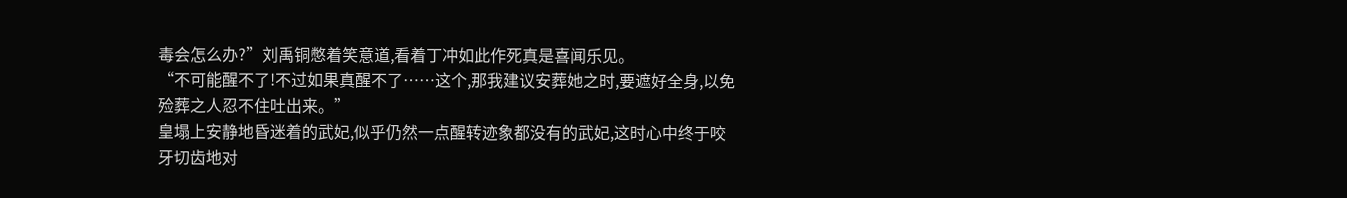毒会怎么办?”刘禹铜憋着笑意道,看着丁冲如此作死真是喜闻乐见。
“不可能醒不了!不过如果真醒不了……这个,那我建议安葬她之时,要遮好全身,以免殓葬之人忍不住吐出来。”
皇塌上安静地昏迷着的武妃,似乎仍然一点醒转迹象都没有的武妃,这时心中终于咬牙切齿地对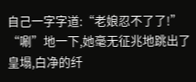自己一字字道:“老娘忍不了了!”
“唰”地一下,她毫无征兆地跳出了皇塌,白净的纤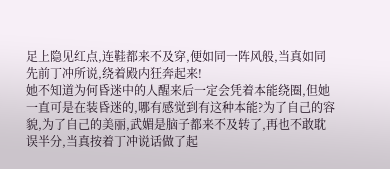足上隐见红点,连鞋都来不及穿,便如同一阵风般,当真如同先前丁冲所说,绕着殿内狂奔起来!
她不知道为何昏迷中的人醒来后一定会凭着本能绕圈,但她一直可是在装昏迷的,哪有感觉到有这种本能?为了自己的容貌,为了自己的美丽,武媚是脑子都来不及转了,再也不敢耽误半分,当真按着丁冲说话做了起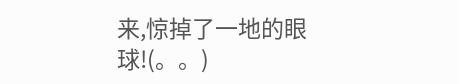来,惊掉了一地的眼球!(。。)